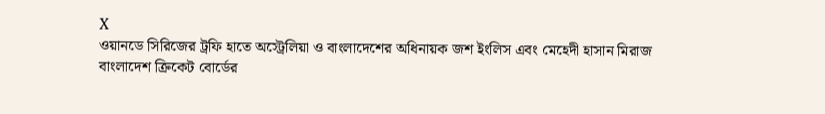X
ওয়ানডে সিরিজের ট্রফি হাতে অস্ট্রেলিয়া ও বাংলাদেশের অধিনায়ক জশ ইংলিস এবং মেহেদী হাসান মিরাজ
বাংলাদেশ ক্রিকেট বোর্ডের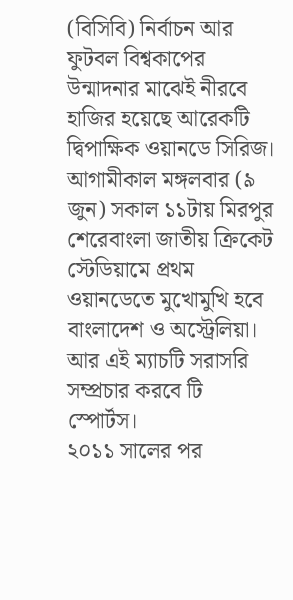(বিসিবি) নির্বাচন আর ফুটবল বিশ্বকাপের উন্মাদনার মাঝেই নীরবে হাজির হয়েছে আরেকটি দ্বিপাক্ষিক ওয়ানডে সিরিজ। আগামীকাল মঙ্গলবার (৯ জুন) সকাল ১১টায় মিরপুর শেরেবাংলা জাতীয় ক্রিকেট স্টেডিয়ামে প্রথম ওয়ানডেতে মুখোমুখি হবে বাংলাদেশ ও অস্ট্রেলিয়া। আর এই ম্যাচটি সরাসরি সম্প্রচার করবে টি স্পোর্টস।
২০১১ সালের পর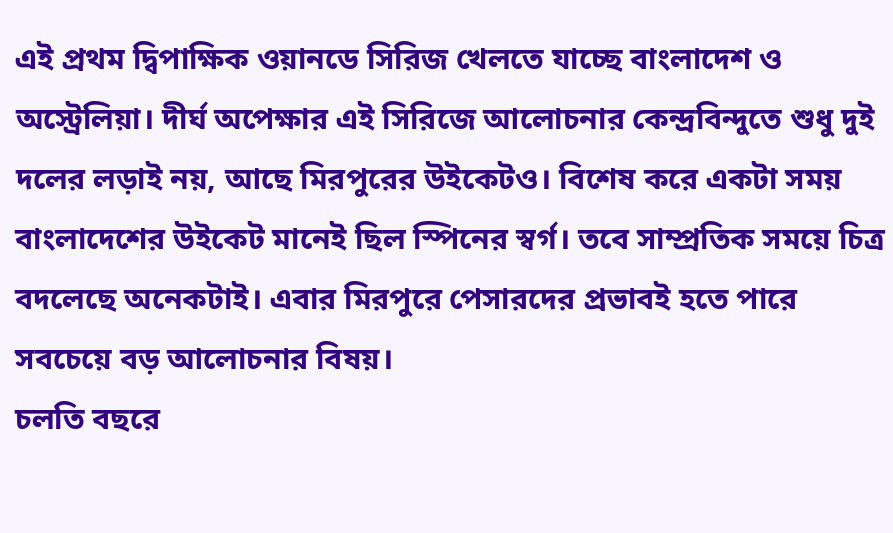এই প্রথম দ্বিপাক্ষিক ওয়ানডে সিরিজ খেলতে যাচ্ছে বাংলাদেশ ও অস্ট্রেলিয়া। দীর্ঘ অপেক্ষার এই সিরিজে আলোচনার কেন্দ্রবিন্দুতে শুধু দুই দলের লড়াই নয়, আছে মিরপুরের উইকেটও। বিশেষ করে একটা সময় বাংলাদেশের উইকেট মানেই ছিল স্পিনের স্বর্গ। তবে সাম্প্রতিক সময়ে চিত্র বদলেছে অনেকটাই। এবার মিরপুরে পেসারদের প্রভাবই হতে পারে সবচেয়ে বড় আলোচনার বিষয়।
চলতি বছরে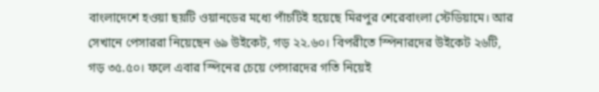বাংলাদেশে হওয়া ছয়টি ওয়ানডের মধ্যে পাঁচটিই হয়েছে মিরপুর শেরেবাংলা স্টেডিয়ামে। আর সেখানে পেসাররা নিয়েছেন ৬৯ উইকেট, গড় ২২.৬০। বিপরীতে স্পিনারদের উইকেট ২৬টি, গড় ৩৫.৫০। ফলে এবার স্পিনের চেয়ে পেসারদের গতি নিয়েই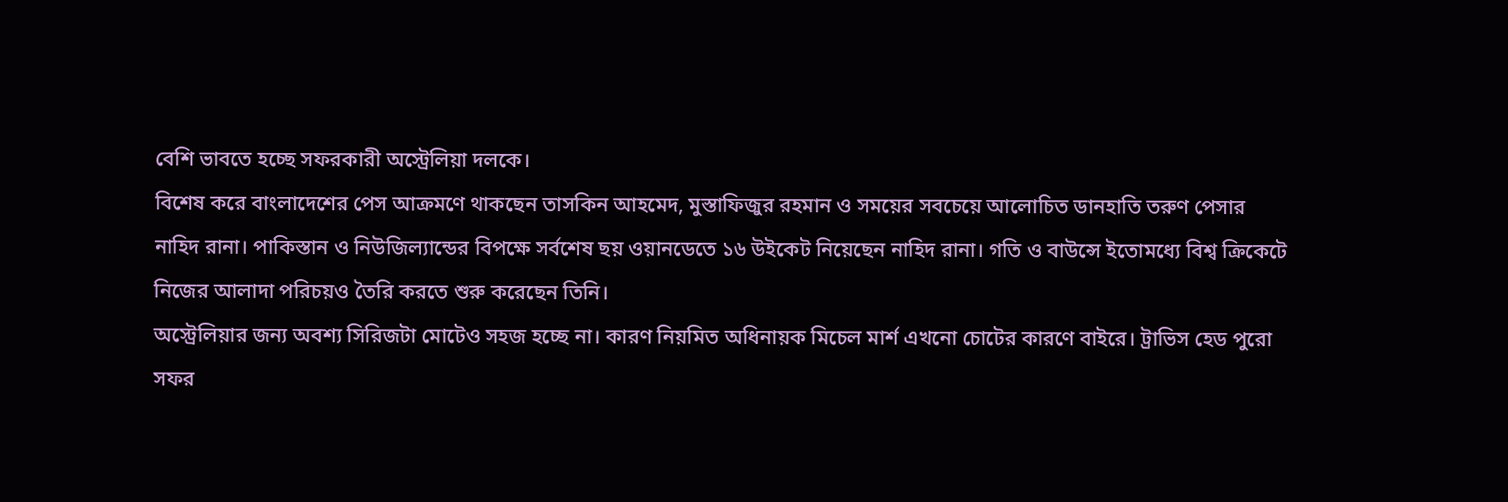বেশি ভাবতে হচ্ছে সফরকারী অস্ট্রেলিয়া দলকে।
বিশেষ করে বাংলাদেশের পেস আক্রমণে থাকছেন তাসকিন আহমেদ, মুস্তাফিজুর রহমান ও সময়ের সবচেয়ে আলোচিত ডানহাতি তরুণ পেসার নাহিদ রানা। পাকিস্তান ও নিউজিল্যান্ডের বিপক্ষে সর্বশেষ ছয় ওয়ানডেতে ১৬ উইকেট নিয়েছেন নাহিদ রানা। গতি ও বাউন্সে ইতোমধ্যে বিশ্ব ক্রিকেটে নিজের আলাদা পরিচয়ও তৈরি করতে শুরু করেছেন তিনি।
অস্ট্রেলিয়ার জন্য অবশ্য সিরিজটা মোটেও সহজ হচ্ছে না। কারণ নিয়মিত অধিনায়ক মিচেল মার্শ এখনো চোটের কারণে বাইরে। ট্রাভিস হেড পুরো সফর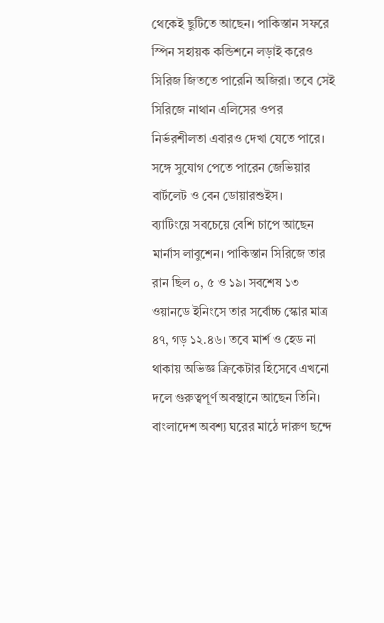থেকেই ছুটিতে আছেন। পাকিস্তান সফরে স্পিন সহায়ক কন্ডিশনে লড়াই করেও সিরিজ জিততে পারেনি অজিরা। তবে সেই সিরিজে নাথান এলিসের ওপর নির্ভরশীলতা এবারও দেখা যেতে পারে। সঙ্গে সুযোগ পেতে পারেন জেভিয়ার বার্টলেট ও বেন ডোয়ারশুইস।
ব্যাটিংয়ে সবচেয়ে বেশি চাপে আছেন মার্নাস লাবুশেন। পাকিস্তান সিরিজে তার রান ছিল ০, ৫ ও ১৯। সবশেষ ১৩ ওয়ানডে ইনিংসে তার সর্বোচ্চ স্কোর মাত্র ৪৭, গড় ১২.৪৬। তবে মার্শ ও হেড না থাকায় অভিজ্ঞ ক্রিকেটার হিসেবে এখনো দলে গুরুত্বপূর্ণ অবস্থানে আছেন তিনি।
বাংলাদেশ অবশ্য ঘরের মাঠে দারুণ ছন্দে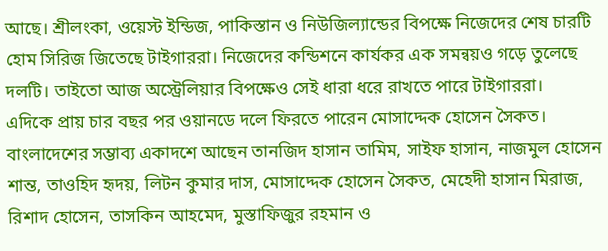আছে। শ্রীলংকা, ওয়েস্ট ইন্ডিজ, পাকিস্তান ও নিউজিল্যান্ডের বিপক্ষে নিজেদের শেষ চারটি হোম সিরিজ জিতেছে টাইগাররা। নিজেদের কন্ডিশনে কার্যকর এক সমন্বয়ও গড়ে তুলেছে দলটি। তাইতো আজ অস্ট্রেলিয়ার বিপক্ষেও সেই ধারা ধরে রাখতে পারে টাইগাররা।
এদিকে প্রায় চার বছর পর ওয়ানডে দলে ফিরতে পারেন মোসাদ্দেক হোসেন সৈকত। বাংলাদেশের সম্ভাব্য একাদশে আছেন তানজিদ হাসান তামিম, সাইফ হাসান, নাজমুল হোসেন শান্ত, তাওহিদ হৃদয়, লিটন কুমার দাস, মোসাদ্দেক হোসেন সৈকত, মেহেদী হাসান মিরাজ, রিশাদ হোসেন, তাসকিন আহমেদ, মুস্তাফিজুর রহমান ও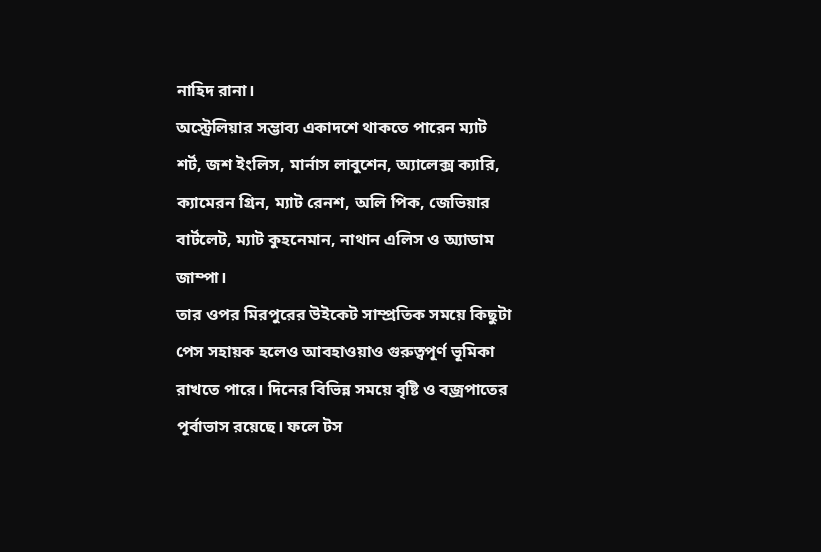নাহিদ রানা।
অস্ট্রেলিয়ার সম্ভাব্য একাদশে থাকতে পারেন ম্যাট শর্ট, জশ ইংলিস, মার্নাস লাবুশেন, অ্যালেক্স ক্যারি, ক্যামেরন গ্রিন, ম্যাট রেনশ, অলি পিক, জেভিয়ার বার্টলেট, ম্যাট কুহনেমান, নাথান এলিস ও অ্যাডাম জাম্পা।
তার ওপর মিরপুরের উইকেট সাম্প্রতিক সময়ে কিছুটা পেস সহায়ক হলেও আবহাওয়াও গুরুত্বপূর্ণ ভূমিকা রাখতে পারে। দিনের বিভিন্ন সময়ে বৃষ্টি ও বজ্রপাতের পূর্বাভাস রয়েছে। ফলে টস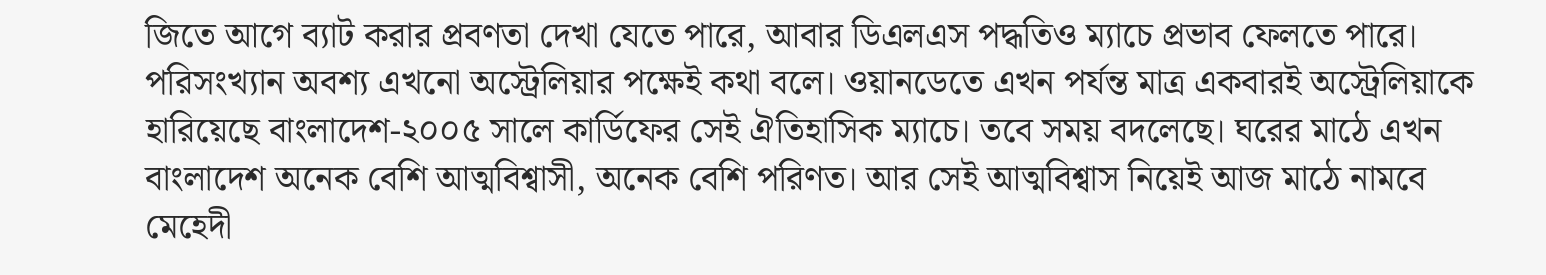জিতে আগে ব্যাট করার প্রবণতা দেখা যেতে পারে, আবার ডিএলএস পদ্ধতিও ম্যাচে প্রভাব ফেলতে পারে।
পরিসংখ্যান অবশ্য এখনো অস্ট্রেলিয়ার পক্ষেই কথা বলে। ওয়ানডেতে এখন পর্যন্ত মাত্র একবারই অস্ট্রেলিয়াকে হারিয়েছে বাংলাদেশ-২০০৫ সালে কার্ডিফের সেই ঐতিহাসিক ম্যাচে। তবে সময় বদলেছে। ঘরের মাঠে এখন বাংলাদেশ অনেক বেশি আত্মবিশ্বাসী, অনেক বেশি পরিণত। আর সেই আত্মবিশ্বাস নিয়েই আজ মাঠে নামবে মেহেদী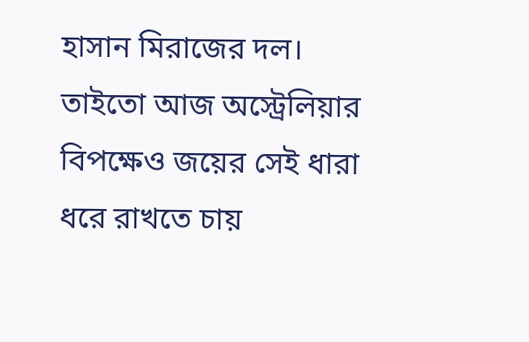হাসান মিরাজের দল। তাইতো আজ অস্ট্রেলিয়ার বিপক্ষেও জয়ের সেই ধারা ধরে রাখতে চায়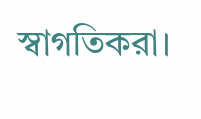স্বাগতিকরা।